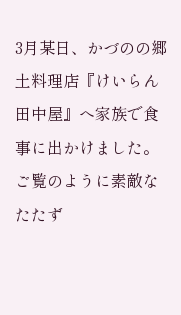3月某日、かづのの郷土料理店『けいらん田中屋』へ家族で食事に出かけました。
ご覧のように素敵なたたず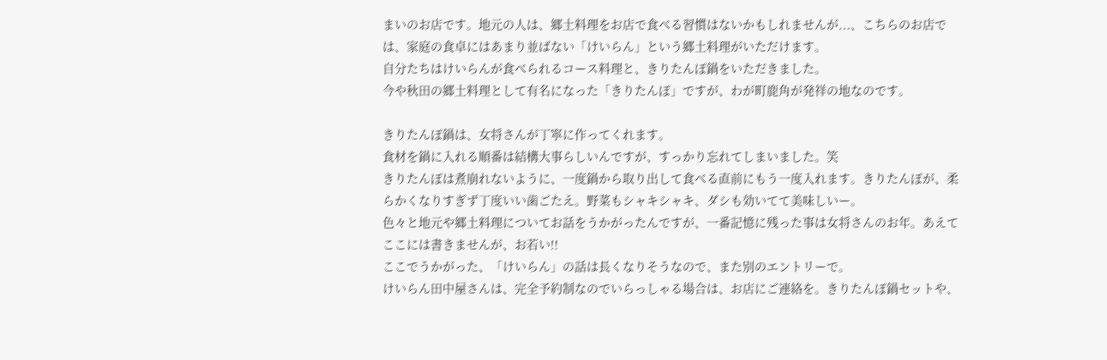まいのお店です。地元の人は、郷土料理をお店で食べる習慣はないかもしれませんが...、こちらのお店では、家庭の食卓にはあまり並ばない「けいらん」という郷土料理がいただけます。
自分たちはけいらんが食べられるコース料理と、きりたんぽ鍋をいただきました。
今や秋田の郷土料理として有名になった「きりたんぽ」ですが、わが町鹿角が発祥の地なのです。

きりたんぽ鍋は、女将さんが丁寧に作ってくれます。
食材を鍋に入れる順番は結構大事らしいんですが、すっかり忘れてしまいました。笑
きりたんぽは煮崩れないように、一度鍋から取り出して食べる直前にもう一度入れます。きりたんぽが、柔らかくなりすぎず丁度いい歯ごたえ。野菜もシャキシャキ、ダシも効いてて美味しいー。
色々と地元や郷土料理についてお話をうかがったんですが、一番記憶に残った事は女将さんのお年。あえてここには書きませんが、お若い!!
ここでうかがった、「けいらん」の話は長くなりそうなので、また別のエントリーで。
けいらん田中屋さんは、完全予約制なのでいらっしゃる場合は、お店にご連絡を。きりたんぽ鍋セットや、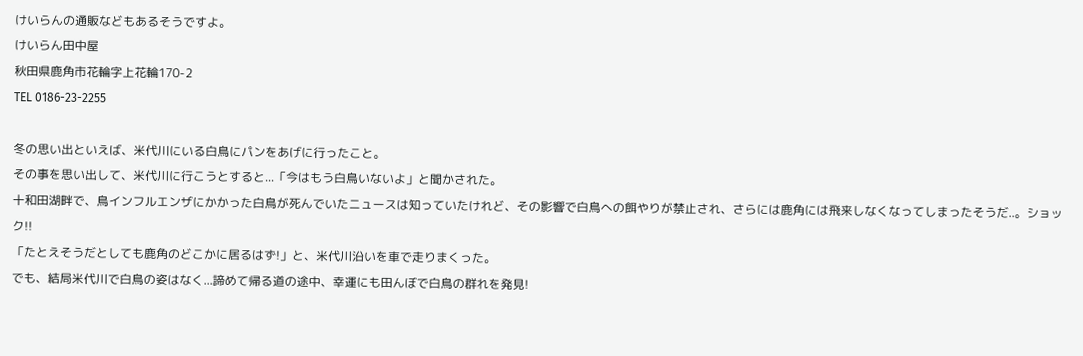けいらんの通販などもあるそうですよ。
けいらん田中屋
秋田県鹿角市花輪字上花輪170-2
TEL 0186-23-2255

冬の思い出といえば、米代川にいる白鳥にパンをあげに行ったこと。
その事を思い出して、米代川に行こうとすると...「今はもう白鳥いないよ」と聞かされた。
十和田湖畔で、鳥インフルエンザにかかった白鳥が死んでいたニュースは知っていたけれど、その影響で白鳥への餌やりが禁止され、さらには鹿角には飛来しなくなってしまったそうだ..。ショック!!
「たとえそうだとしても鹿角のどこかに居るはず!」と、米代川沿いを車で走りまくった。
でも、結局米代川で白鳥の姿はなく...諦めて帰る道の途中、幸運にも田んぼで白鳥の群れを発見!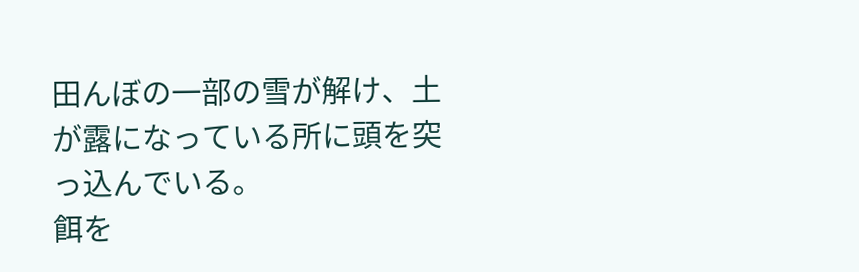田んぼの一部の雪が解け、土が露になっている所に頭を突っ込んでいる。
餌を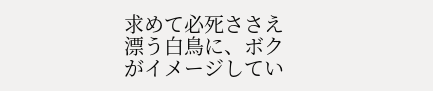求めて必死ささえ漂う白鳥に、ボクがイメージしてい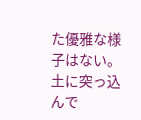た優雅な様子はない。土に突っ込んで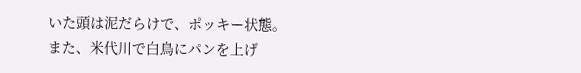いた頭は泥だらけで、ポッキー状態。
また、米代川で白鳥にパンを上げ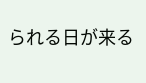られる日が来る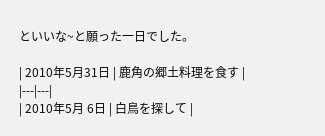といいな~と願った一日でした。

| 2010年5月31日 | 鹿角の郷土料理を食す |
|---|---|
| 2010年5月 6日 | 白鳥を探して |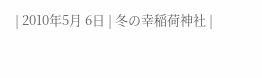| 2010年5月 6日 | 冬の幸稲荷神社 |